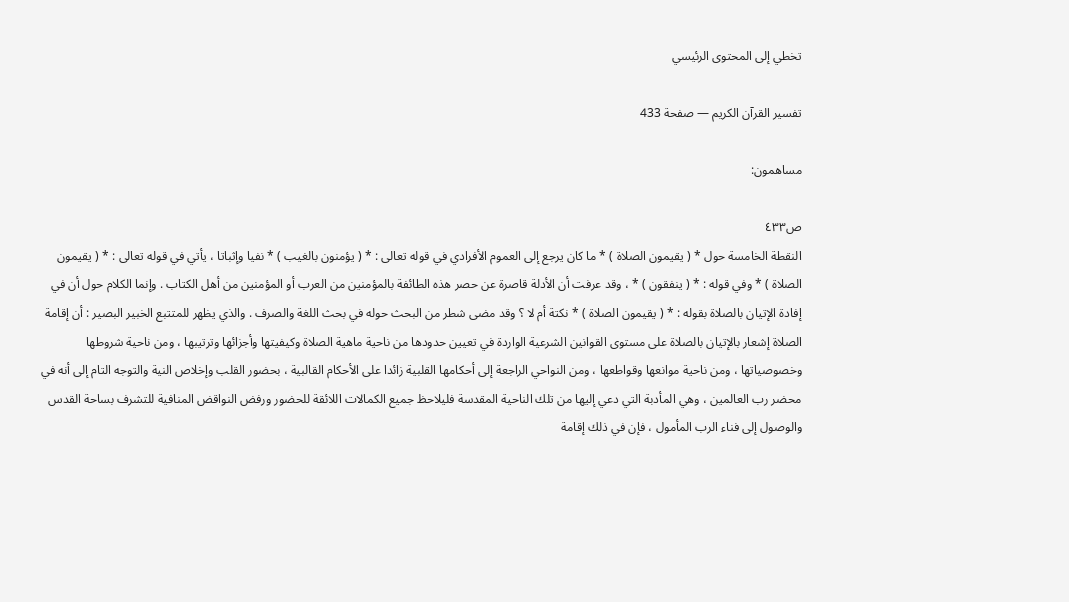تخطي إلى المحتوى الرئيسي

تفسير القرآن الكريم — صفحة 433

مساهمون:

ص٤٣٣
النقطة الخامسة حول * ( يقيمون الصلاة ) * ما كان يرجع إلى العموم الأفرادي في قوله تعالى : * ( يؤمنون بالغيب ) * نفيا وإثباتا ، يأتي في قوله تعالى : * ( يقيمون الصلاة ) * وفي قوله : * ( ينفقون ) * ، وقد عرفت أن الأدلة قاصرة عن حصر هذه الطائفة بالمؤمنين من العرب أو المؤمنين من أهل الكتاب . وإنما الكلام حول أن في إفادة الإتيان بالصلاة بقوله : * ( يقيمون الصلاة ) * نكتة أم لا ؟ وقد مضى شطر من البحث حوله في بحث اللغة والصرف . والذي يظهر للمتتبع الخبير البصير : أن إقامة الصلاة إشعار بالإتيان بالصلاة على مستوى القوانين الشرعية الواردة في تعيين حدودها من ناحية ماهية الصلاة وكيفيتها وأجزائها وترتيبها ، ومن ناحية شروطها وخصوصياتها ، ومن ناحية موانعها وقواطعها ، ومن النواحي الراجعة إلى أحكامها القلبية زائدا على الأحكام القالبية ، بحضور القلب وإخلاص النية والتوجه التام إلى أنه في محضر رب العالمين ، وهي المأدبة التي دعي إليها من تلك الناحية المقدسة فليلاحظ جميع الكمالات اللائقة للحضور ورفض النواقض المنافية للتشرف بساحة القدس والوصول إلى فناء الرب المأمول ، فإن في ذلك إقامة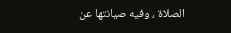الصلاة ، وفيه صيانتها عن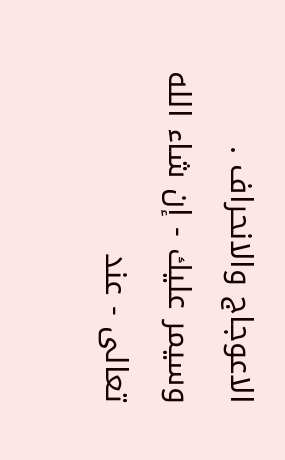الاعوجاج والانحراف . وسيمر عليك - إن شاء الله تعالى - عند